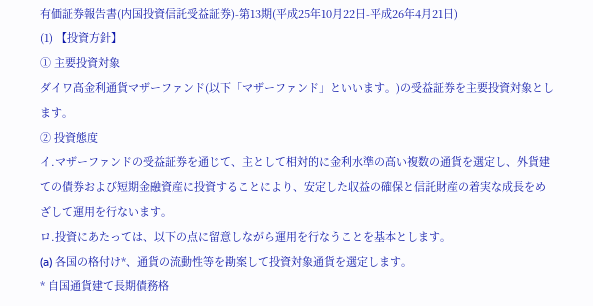有価証券報告書(内国投資信託受益証券)-第13期(平成25年10月22日-平成26年4月21日)
(1) 【投資方針】
① 主要投資対象
ダイワ高金利通貨マザーファンド(以下「マザーファンド」といいます。)の受益証券を主要投資対象とします。
② 投資態度
イ.マザーファンドの受益証券を通じて、主として相対的に金利水準の高い複数の通貨を選定し、外貨建ての債券および短期金融資産に投資することにより、安定した収益の確保と信託財産の着実な成長をめざして運用を行ないます。
ロ.投資にあたっては、以下の点に留意しながら運用を行なうことを基本とします。
(a) 各国の格付け*、通貨の流動性等を勘案して投資対象通貨を選定します。
* 自国通貨建て長期債務格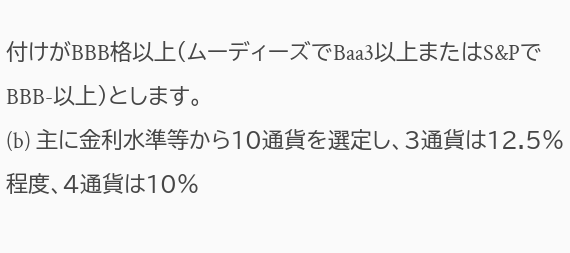付けがBBB格以上(ムーディーズでBaa3以上またはS&PでBBB-以上)とします。
(b) 主に金利水準等から10通貨を選定し、3通貨は12.5%程度、4通貨は10%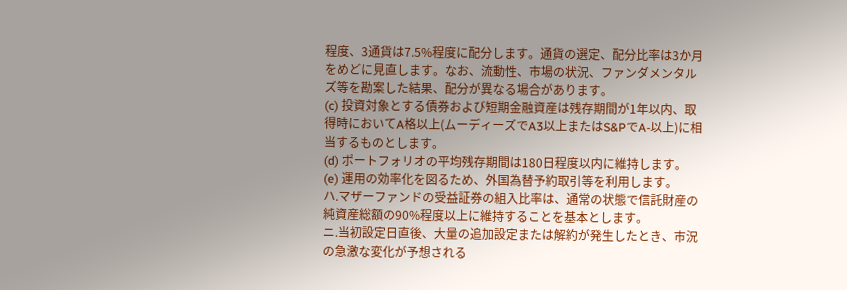程度、3通貨は7.5%程度に配分します。通貨の選定、配分比率は3か月をめどに見直します。なお、流動性、市場の状況、ファンダメンタルズ等を勘案した結果、配分が異なる場合があります。
(c) 投資対象とする債券および短期金融資産は残存期間が1年以内、取得時においてA格以上(ムーディーズでA3以上またはS&PでA-以上)に相当するものとします。
(d) ポートフォリオの平均残存期間は180日程度以内に維持します。
(e) 運用の効率化を図るため、外国為替予約取引等を利用します。
ハ.マザーファンドの受益証券の組入比率は、通常の状態で信託財産の純資産総額の90%程度以上に維持することを基本とします。
ニ.当初設定日直後、大量の追加設定または解約が発生したとき、市況の急激な変化が予想される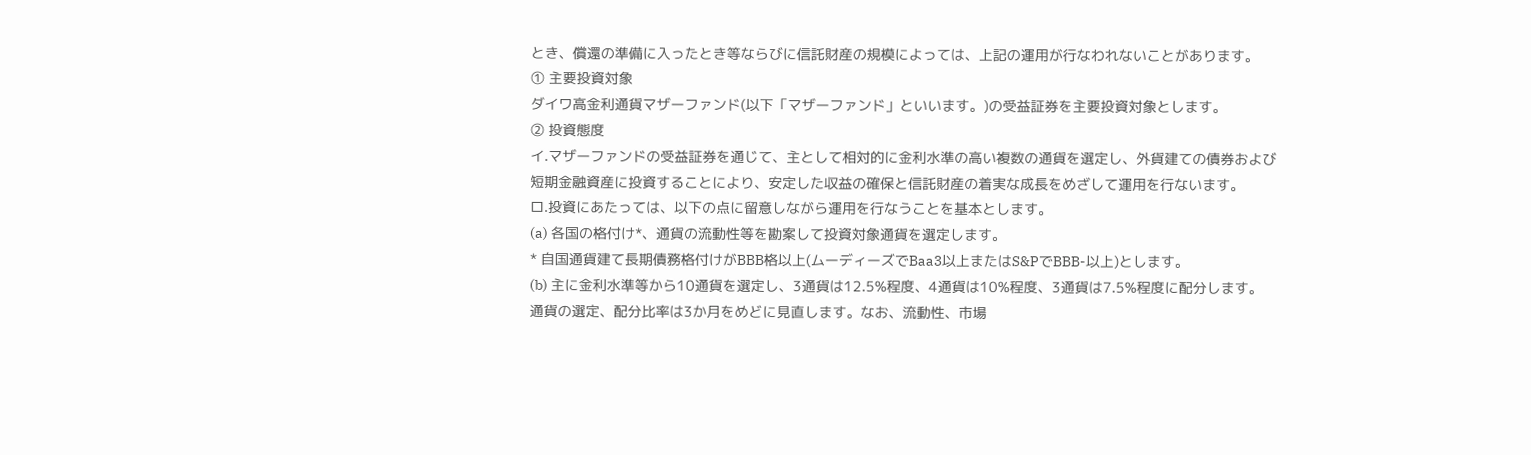とき、償還の準備に入ったとき等ならびに信託財産の規模によっては、上記の運用が行なわれないことがあります。
① 主要投資対象
ダイワ高金利通貨マザーファンド(以下「マザーファンド」といいます。)の受益証券を主要投資対象とします。
② 投資態度
イ.マザーファンドの受益証券を通じて、主として相対的に金利水準の高い複数の通貨を選定し、外貨建ての債券および短期金融資産に投資することにより、安定した収益の確保と信託財産の着実な成長をめざして運用を行ないます。
ロ.投資にあたっては、以下の点に留意しながら運用を行なうことを基本とします。
(a) 各国の格付け*、通貨の流動性等を勘案して投資対象通貨を選定します。
* 自国通貨建て長期債務格付けがBBB格以上(ムーディーズでBaa3以上またはS&PでBBB-以上)とします。
(b) 主に金利水準等から10通貨を選定し、3通貨は12.5%程度、4通貨は10%程度、3通貨は7.5%程度に配分します。通貨の選定、配分比率は3か月をめどに見直します。なお、流動性、市場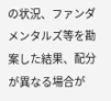の状況、ファンダメンタルズ等を勘案した結果、配分が異なる場合が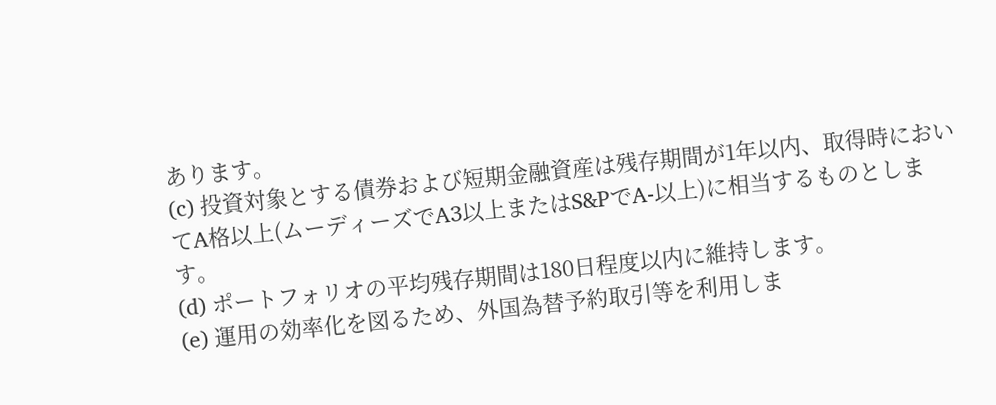あります。
(c) 投資対象とする債券および短期金融資産は残存期間が1年以内、取得時においてA格以上(ムーディーズでA3以上またはS&PでA-以上)に相当するものとします。
(d) ポートフォリオの平均残存期間は180日程度以内に維持します。
(e) 運用の効率化を図るため、外国為替予約取引等を利用しま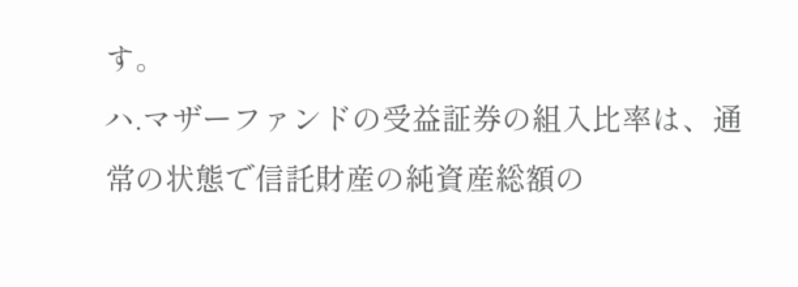す。
ハ.マザーファンドの受益証券の組入比率は、通常の状態で信託財産の純資産総額の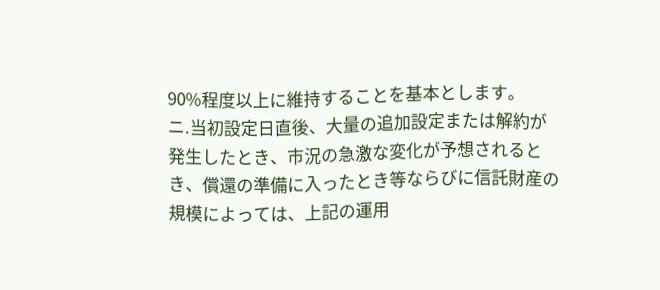90%程度以上に維持することを基本とします。
ニ.当初設定日直後、大量の追加設定または解約が発生したとき、市況の急激な変化が予想されるとき、償還の準備に入ったとき等ならびに信託財産の規模によっては、上記の運用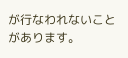が行なわれないことがあります。